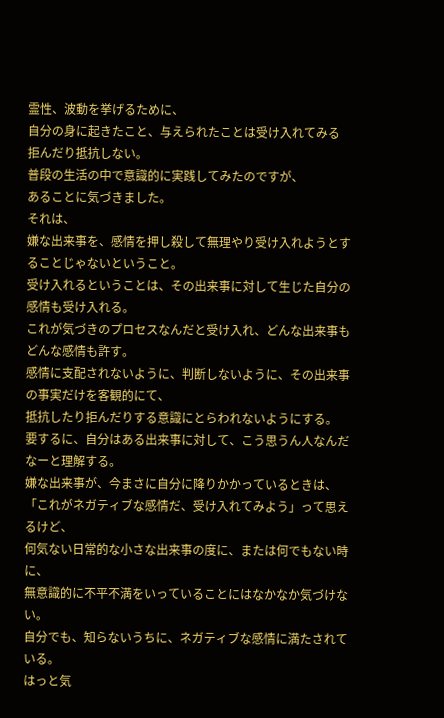霊性、波動を挙げるために、
自分の身に起きたこと、与えられたことは受け入れてみる
拒んだり抵抗しない。
普段の生活の中で意識的に実践してみたのですが、
あることに気づきました。
それは、
嫌な出来事を、感情を押し殺して無理やり受け入れようとすることじゃないということ。
受け入れるということは、その出来事に対して生じた自分の感情も受け入れる。
これが気づきのプロセスなんだと受け入れ、どんな出来事もどんな感情も許す。
感情に支配されないように、判断しないように、その出来事の事実だけを客観的にて、
抵抗したり拒んだりする意識にとらわれないようにする。
要するに、自分はある出来事に対して、こう思うん人なんだなーと理解する。
嫌な出来事が、今まさに自分に降りかかっているときは、
「これがネガティブな感情だ、受け入れてみよう」って思えるけど、
何気ない日常的な小さな出来事の度に、または何でもない時に、
無意識的に不平不満をいっていることにはなかなか気づけない。
自分でも、知らないうちに、ネガティブな感情に満たされている。
はっと気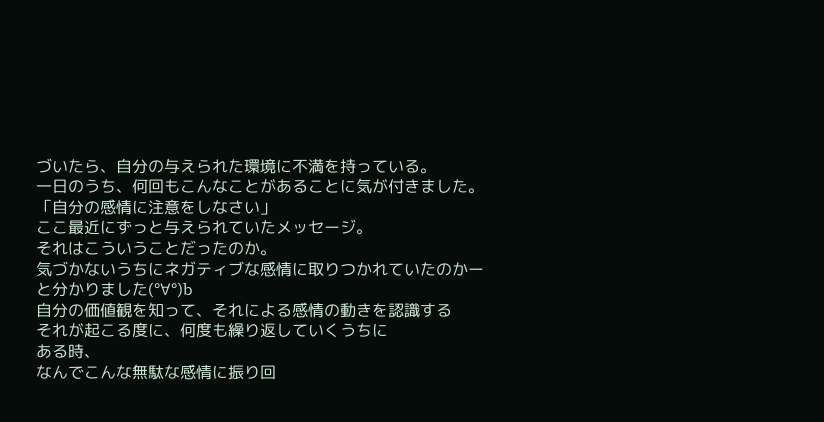づいたら、自分の与えられた環境に不満を持っている。
一日のうち、何回もこんなことがあることに気が付きました。
「自分の感情に注意をしなさい」
ここ最近にずっと与えられていたメッセージ。
それはこういうことだったのか。
気づかないうちにネガティブな感情に取りつかれていたのかー
と分かりました(°∀°)b
自分の価値観を知って、それによる感情の動きを認識する
それが起こる度に、何度も繰り返していくうちに
ある時、
なんでこんな無駄な感情に振り回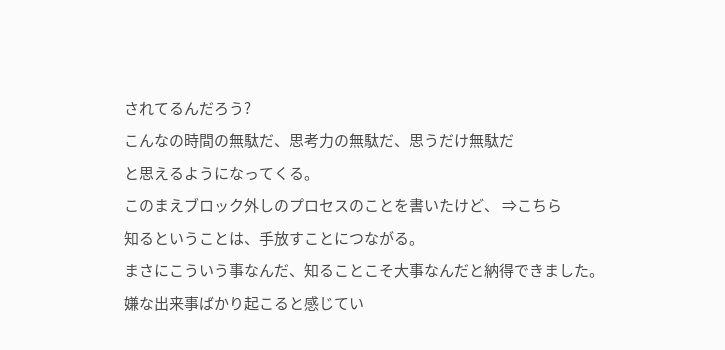されてるんだろう?
こんなの時間の無駄だ、思考力の無駄だ、思うだけ無駄だ
と思えるようになってくる。
このまえブロック外しのプロセスのことを書いたけど、 ⇒こちら
知るということは、手放すことにつながる。
まさにこういう事なんだ、知ることこそ大事なんだと納得できました。
嫌な出来事ばかり起こると感じてい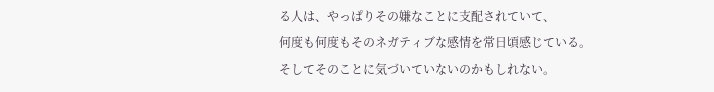る人は、やっぱりその嫌なことに支配されていて、
何度も何度もそのネガティブな感情を常日頃感じている。
そしてそのことに気づいていないのかもしれない。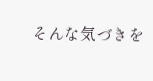そんな気づきを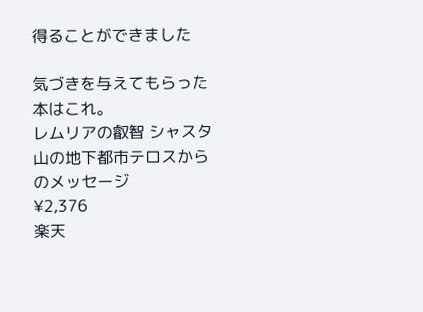得ることができました

気づきを与えてもらった本はこれ。
レムリアの叡智 シャスタ山の地下都市テロスからのメッセージ
¥2,376
楽天